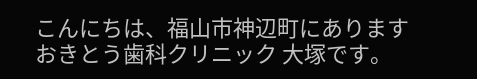こんにちは、福山市神辺町にあります
おきとう歯科クリニック 大塚です。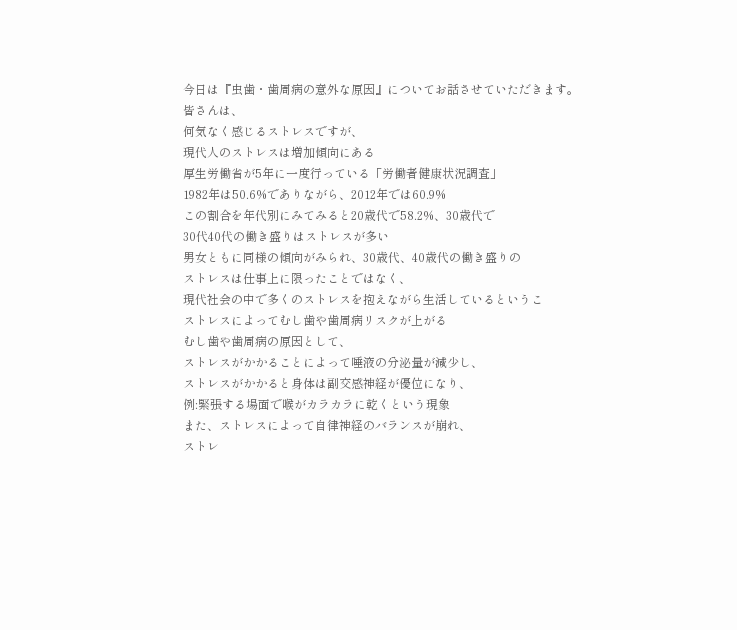今日は『虫歯・歯周病の意外な原因』についてお話させていただきます。
皆さんは、
何気なく感じるストレスですが、
現代人のストレスは増加傾向にある
厚生労働省が5年に一度行っている「労働者健康状況調査」
1982年は50.6%でありながら、2012年では60.9%
この割合を年代別にみてみると20歳代で58.2%、30歳代で
30代40代の働き盛りはストレスが多い
男女ともに同様の傾向がみられ、30歳代、40歳代の働き盛りの
ストレスは仕事上に限ったことではなく、
現代社会の中で多くのストレスを抱えながら生活しているというこ
ストレスによってむし歯や歯周病リスクが上がる
むし歯や歯周病の原因として、
ストレスがかかることによって唾液の分泌量が減少し、
ストレスがかかると身体は副交感神経が優位になり、
例:緊張する場面で喉がカラカラに乾くという現象
また、ストレスによって自律神経のバランスが崩れ、
ストレ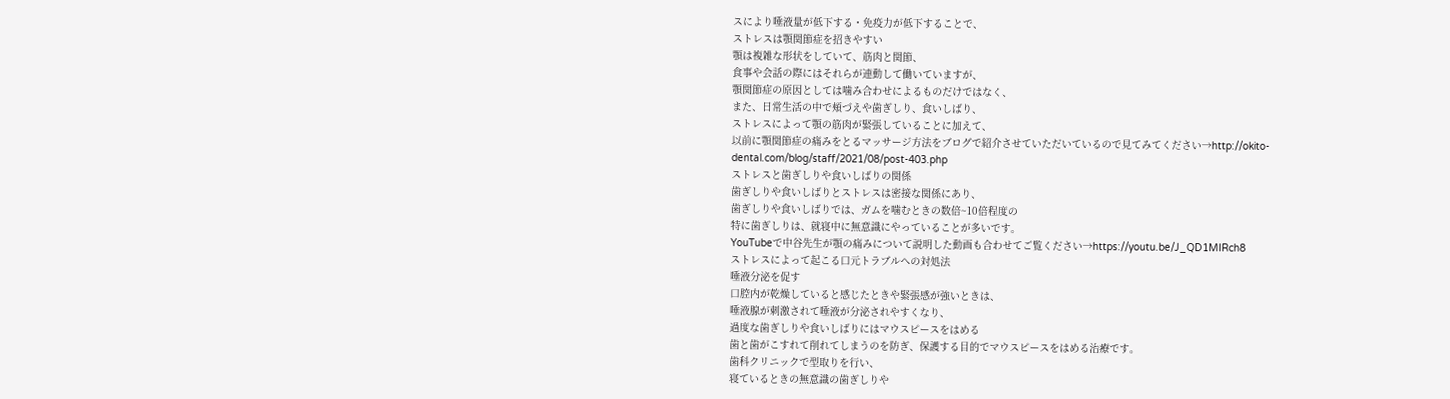スにより唾液量が低下する・免疫力が低下することで、
ストレスは顎関節症を招きやすい
顎は複雑な形状をしていて、筋肉と関節、
食事や会話の際にはそれらが連動して働いていますが、
顎関節症の原因としては噛み合わせによるものだけではなく、
また、日常生活の中で頬づえや歯ぎしり、食いしばり、
ストレスによって顎の筋肉が緊張していることに加えて、
以前に顎関節症の痛みをとるマッサージ方法をブログで紹介させていただいているので見てみてください→http://okito-dental.com/blog/staff/2021/08/post-403.php
ストレスと歯ぎしりや食いしばりの関係
歯ぎしりや食いしばりとストレスは密接な関係にあり、
歯ぎしりや食いしばりでは、ガムを噛むときの数倍~10倍程度の
特に歯ぎしりは、就寝中に無意識にやっていることが多いです。
YouTubeで中谷先生が顎の痛みについて説明した動画も合わせてご覧ください→https://youtu.be/J_QD1MIRch8
ストレスによって起こる口元トラブルへの対処法
唾液分泌を促す
口腔内が乾燥していると感じたときや緊張感が強いときは、
唾液腺が刺激されて唾液が分泌されやすくなり、
過度な歯ぎしりや食いしばりにはマウスピースをはめる
歯と歯がこすれて削れてしまうのを防ぎ、保護する目的でマウスピースをはめる治療です。
歯科クリニックで型取りを行い、
寝ているときの無意識の歯ぎしりや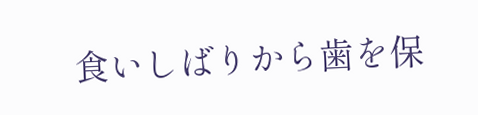食いしばりから歯を保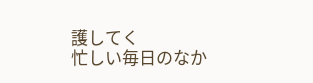護してく
忙しい毎日のなか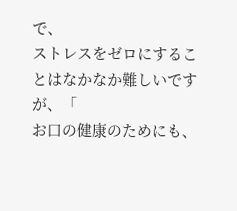で、
ストレスをゼロにすることはなかなか難しいですが、「
お口の健康のためにも、